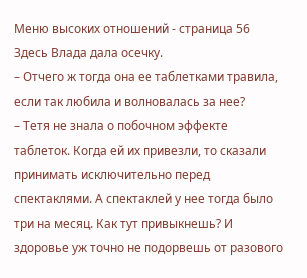Меню высоких отношений - страница 56
Здесь Влада дала осечку.
– Отчего ж тогда она ее таблетками травила, если так любила и волновалась за нее?
– Тетя не знала о побочном эффекте таблеток. Когда ей их привезли, то сказали принимать исключительно перед спектаклями. А спектаклей у нее тогда было три на месяц. Как тут привыкнешь? И здоровье уж точно не подорвешь от разового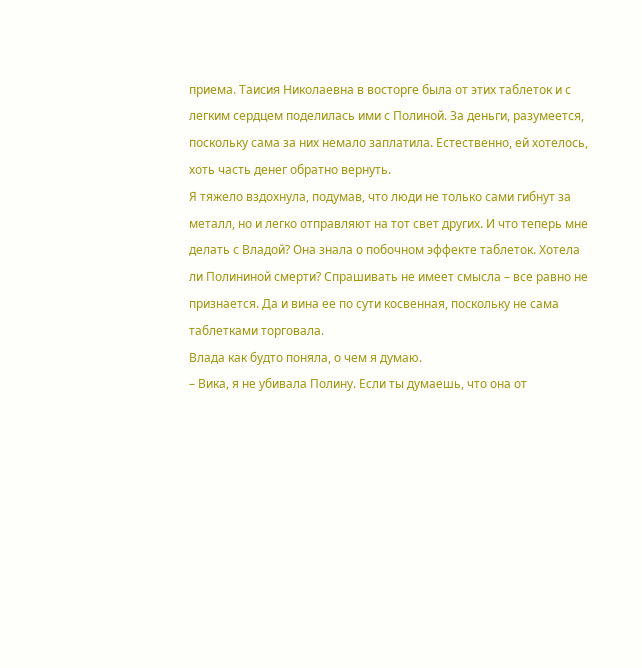приема. Таисия Николаевна в восторге была от этих таблеток и с легким сердцем поделилась ими с Полиной. За деньги, разумеется, поскольку сама за них немало заплатила. Естественно, ей хотелось, хоть часть денег обратно вернуть.
Я тяжело вздохнула, подумав, что люди не только сами гибнут за металл, но и легко отправляют на тот свет других. И что теперь мне делать с Владой? Она знала о побочном эффекте таблеток. Хотела ли Полининой смерти? Спрашивать не имеет смысла – все равно не признается. Да и вина ее по сути косвенная, поскольку не сама таблетками торговала.
Влада как будто поняла, о чем я думаю.
– Вика, я не убивала Полину. Если ты думаешь, что она от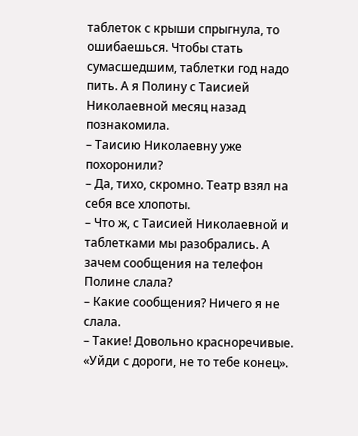таблеток с крыши спрыгнула, то ошибаешься. Чтобы стать сумасшедшим, таблетки год надо пить. А я Полину с Таисией Николаевной месяц назад познакомила.
– Таисию Николаевну уже похоронили?
– Да, тихо, скромно. Театр взял на себя все хлопоты.
– Что ж, с Таисией Николаевной и таблетками мы разобрались. А зачем сообщения на телефон Полине слала?
– Какие сообщения? Ничего я не слала.
– Такие! Довольно красноречивые. «Уйди с дороги, не то тебе конец».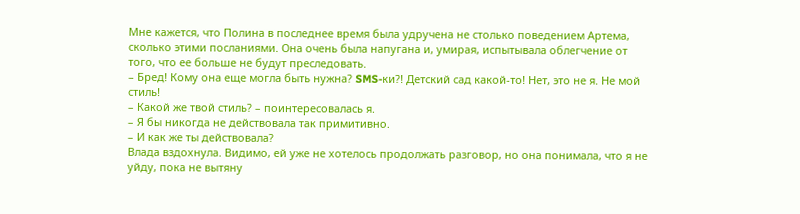Мне кажется, что Полина в последнее время была удручена не столько поведением Артема, сколько этими посланиями. Она очень была напугана и, умирая, испытывала облегчение от того, что ее больше не будут преследовать.
– Бред! Кому она еще могла быть нужна? SMS-ки?! Детский сад какой-то! Нет, это не я. Не мой стиль!
– Какой же твой стиль? – поинтересовалась я.
– Я бы никогда не действовала так примитивно.
– И как же ты действовала?
Влада вздохнула. Видимо, ей уже не хотелось продолжать разговор, но она понимала, что я не уйду, пока не вытяну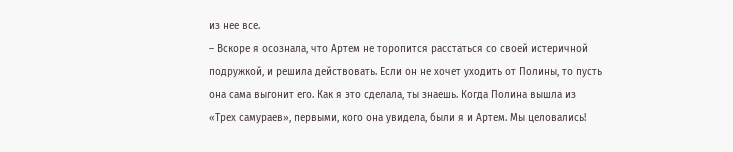из нее все.
– Вскоре я осознала, что Артем не торопится расстаться со своей истеричной подружкой, и решила действовать. Если он не хочет уходить от Полины, то пусть она сама выгонит его. Как я это сделала, ты знаешь. Когда Полина вышла из «Трех самураев», первыми, кого она увидела, были я и Артем. Мы целовались!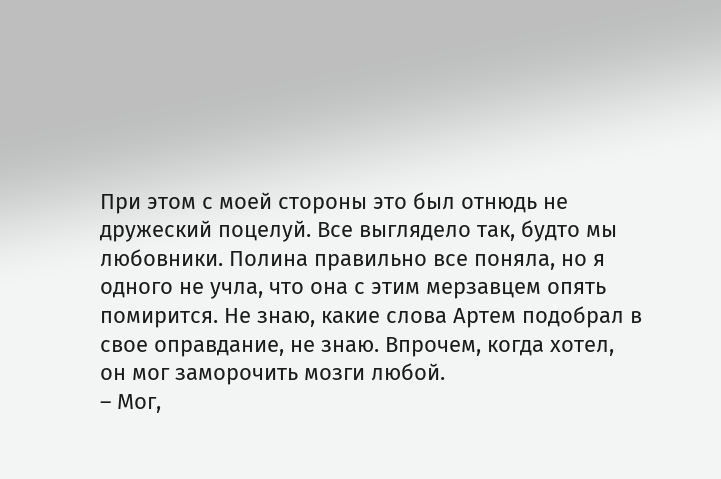При этом с моей стороны это был отнюдь не дружеский поцелуй. Все выглядело так, будто мы любовники. Полина правильно все поняла, но я одного не учла, что она с этим мерзавцем опять помирится. Не знаю, какие слова Артем подобрал в свое оправдание, не знаю. Впрочем, когда хотел, он мог заморочить мозги любой.
– Мог,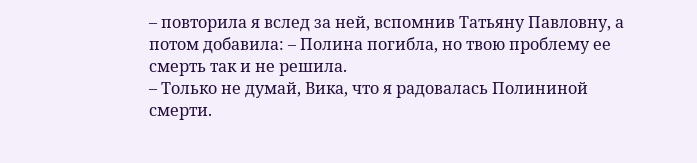– повторила я вслед за ней, вспомнив Татьяну Павловну, а потом добавила: – Полина погибла, но твою проблему ее смерть так и не решила.
– Только не думай, Вика, что я радовалась Полининой смерти.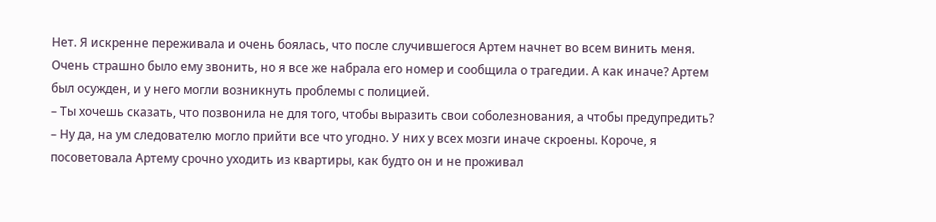Нет. Я искренне переживала и очень боялась, что после случившегося Артем начнет во всем винить меня. Очень страшно было ему звонить, но я все же набрала его номер и сообщила о трагедии. А как иначе? Артем был осужден, и у него могли возникнуть проблемы с полицией.
– Ты хочешь сказать, что позвонила не для того, чтобы выразить свои соболезнования, а чтобы предупредить?
– Ну да, на ум следователю могло прийти все что угодно. У них у всех мозги иначе скроены. Короче, я посоветовала Артему срочно уходить из квартиры, как будто он и не проживал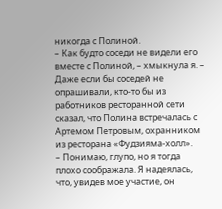никогда с Полиной.
– Как будто соседи не видели его вместе с Полиной, – хмыкнула я. – Даже если бы соседей не опрашивали, кто-то бы из работников ресторанной сети сказал, что Полина встречалась с Артемом Петровым, охранником из ресторана «Фудзияма-холл».
– Понимаю, глупо, но я тогда плохо соображала. Я надеялась, что, увидев мое участие, он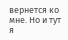вернется ко мне. Но и тут я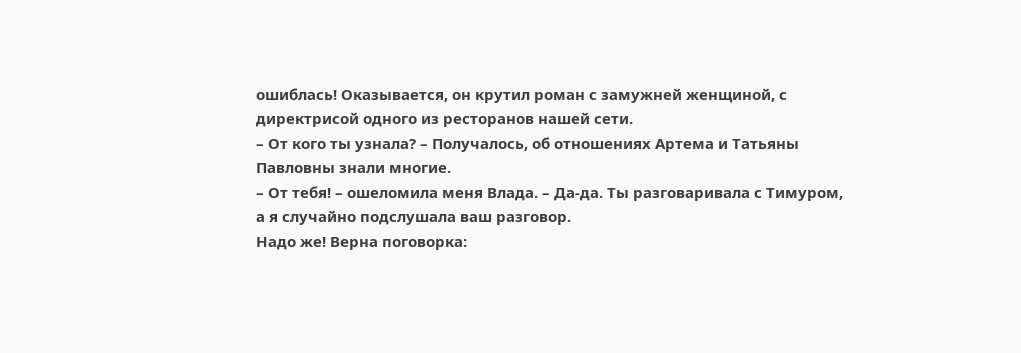ошиблась! Оказывается, он крутил роман с замужней женщиной, с директрисой одного из ресторанов нашей сети.
– От кого ты узнала? – Получалось, об отношениях Артема и Татьяны Павловны знали многие.
– От тебя! – ошеломила меня Влада. – Да-да. Ты разговаривала с Тимуром, а я случайно подслушала ваш разговор.
Надо же! Верна поговорка: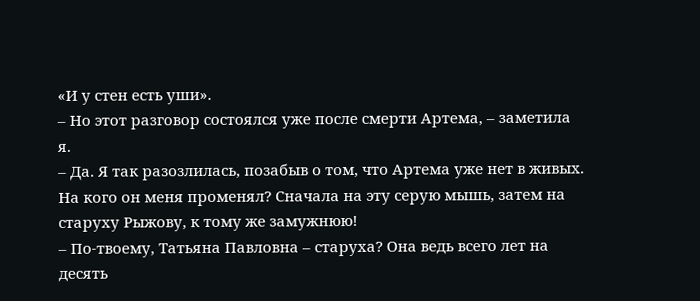«И у стен есть уши».
– Но этот разговор состоялся уже после смерти Артема, – заметила я.
– Да. Я так разозлилась, позабыв о том, что Артема уже нет в живых. На кого он меня променял? Сначала на эту серую мышь, затем на старуху Рыжову, к тому же замужнюю!
– По-твоему, Татьяна Павловна – старуха? Она ведь всего лет на десять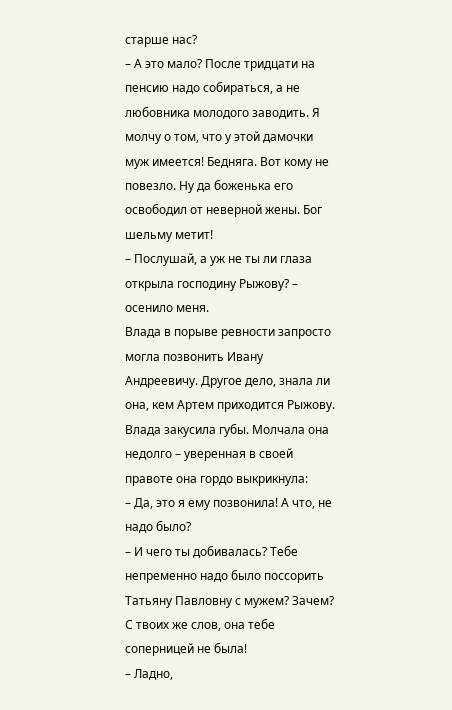старше нас?
– А это мало? После тридцати на пенсию надо собираться, а не любовника молодого заводить. Я молчу о том, что у этой дамочки муж имеется! Бедняга. Вот кому не повезло. Ну да боженька его освободил от неверной жены. Бог шельму метит!
– Послушай, а уж не ты ли глаза открыла господину Рыжову? – осенило меня.
Влада в порыве ревности запросто могла позвонить Ивану Андреевичу. Другое дело, знала ли она, кем Артем приходится Рыжову.
Влада закусила губы. Молчала она недолго – уверенная в своей правоте она гордо выкрикнула:
– Да, это я ему позвонила! А что, не надо было?
– И чего ты добивалась? Тебе непременно надо было поссорить Татьяну Павловну с мужем? Зачем? С твоих же слов, она тебе соперницей не была!
– Ладно,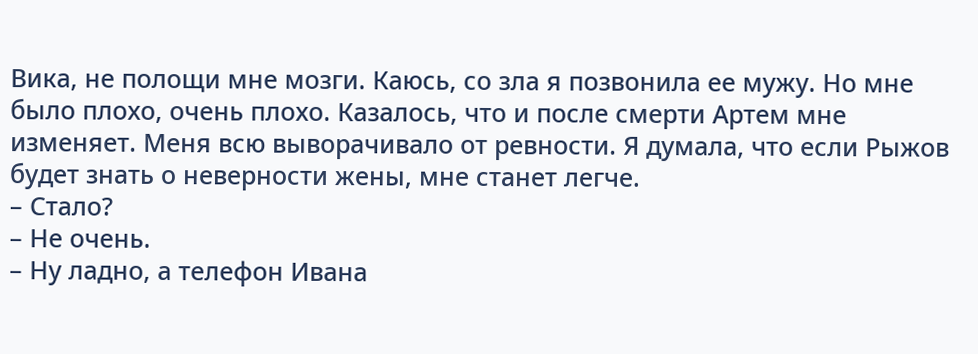Вика, не полощи мне мозги. Каюсь, со зла я позвонила ее мужу. Но мне было плохо, очень плохо. Казалось, что и после смерти Артем мне изменяет. Меня всю выворачивало от ревности. Я думала, что если Рыжов будет знать о неверности жены, мне станет легче.
– Стало?
– Не очень.
– Ну ладно, а телефон Ивана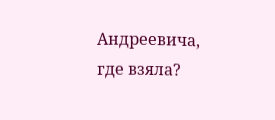Андреевича, где взяла?